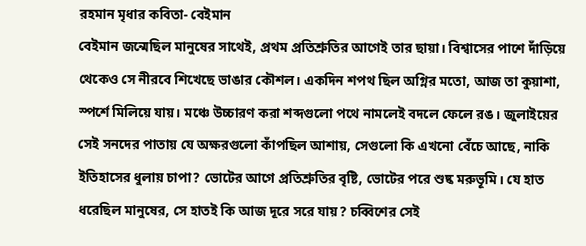রহমান মৃধার কবিতা- বেইমান
বেইমান জন্মেছিল মানুষের সাথেই, প্রথম প্রতিশ্রুতির আগেই তার ছায়া। বিশ্বাসের পাশে দাঁড়িয়ে থেকেও সে নীরবে শিখেছে ভাঙার কৌশল। একদিন শপথ ছিল অগ্নির মতো, আজ তা কুয়াশা, স্পর্শে মিলিয়ে যায়। মঞ্চে উচ্চারণ করা শব্দগুলো পথে নামলেই বদলে ফেলে রঙ। জুলাইয়ের সেই সনদের পাতায় যে অক্ষরগুলো কাঁপছিল আশায়, সেগুলো কি এখনো বেঁচে আছে, নাকি ইতিহাসের ধুলায় চাপা? ভোটের আগে প্রতিশ্রুতির বৃষ্টি, ভোটের পরে শুষ্ক মরুভূমি। যে হাত ধরেছিল মানুষের, সে হাতই কি আজ দূরে সরে যায়? চব্বিশের সেই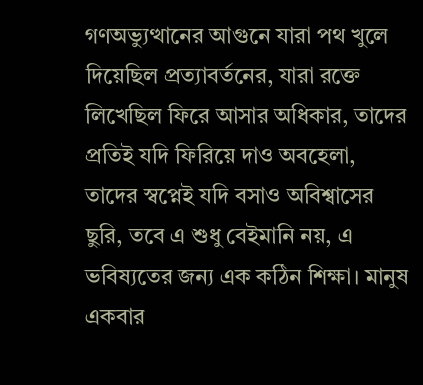গণঅভ্যুত্থানের আগুনে যারা পথ খুলে দিয়েছিল প্রত্যাবর্তনের, যারা রক্তে লিখেছিল ফিরে আসার অধিকার, তাদের প্রতিই যদি ফিরিয়ে দাও অবহেলা, তাদের স্বপ্নেই যদি বসাও অবিশ্বাসের ছুরি, তবে এ শুধু বেইমানি নয়, এ ভবিষ্যতের জন্য এক কঠিন শিক্ষা। মানুষ একবার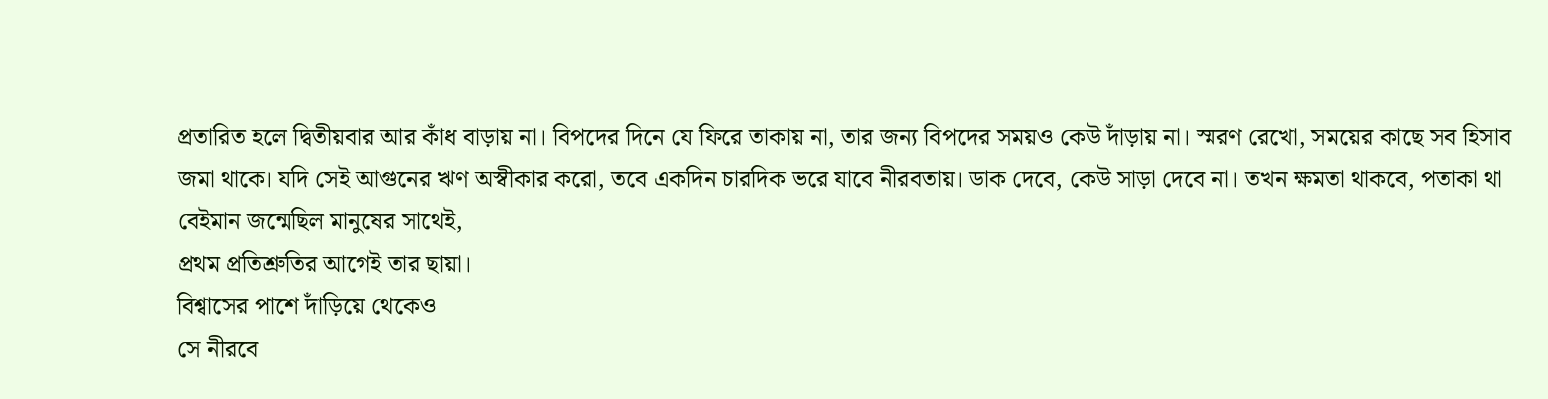প্রতারিত হলে দ্বিতীয়বার আর কাঁধ বাড়ায় না। বিপদের দিনে যে ফিরে তাকায় না, তার জন্য বিপদের সময়ও কেউ দাঁড়ায় না। স্মরণ রেখো, সময়ের কাছে সব হিসাব জমা থাকে। যদি সেই আগুনের ঋণ অস্বীকার করো, তবে একদিন চারদিক ভরে যাবে নীরবতায়। ডাক দেবে, কেউ সাড়া দেবে না। তখন ক্ষমতা থাকবে, পতাকা থা
বেইমান জন্মেছিল মানুষের সাথেই,
প্রথম প্রতিশ্রুতির আগেই তার ছায়া।
বিশ্বাসের পাশে দাঁড়িয়ে থেকেও
সে নীরবে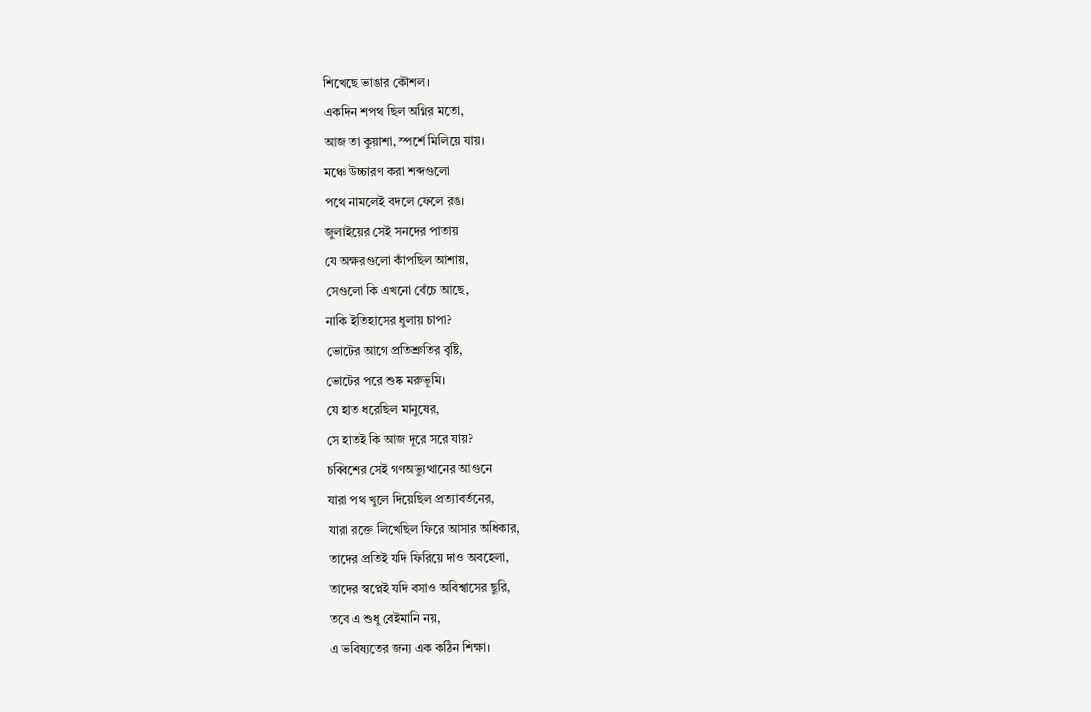শিখেছে ভাঙার কৌশল।
একদিন শপথ ছিল অগ্নির মতো,
আজ তা কুয়াশা, স্পর্শে মিলিয়ে যায়।
মঞ্চে উচ্চারণ করা শব্দগুলো
পথে নামলেই বদলে ফেলে রঙ।
জুলাইয়ের সেই সনদের পাতায়
যে অক্ষরগুলো কাঁপছিল আশায়,
সেগুলো কি এখনো বেঁচে আছে,
নাকি ইতিহাসের ধুলায় চাপা?
ভোটের আগে প্রতিশ্রুতির বৃষ্টি,
ভোটের পরে শুষ্ক মরুভূমি।
যে হাত ধরেছিল মানুষের,
সে হাতই কি আজ দূরে সরে যায়?
চব্বিশের সেই গণঅভ্যুত্থানের আগুনে
যারা পথ খুলে দিয়েছিল প্রত্যাবর্তনের,
যারা রক্তে লিখেছিল ফিরে আসার অধিকার,
তাদের প্রতিই যদি ফিরিয়ে দাও অবহেলা,
তাদের স্বপ্নেই যদি বসাও অবিশ্বাসের ছুরি,
তবে এ শুধু বেইমানি নয়,
এ ভবিষ্যতের জন্য এক কঠিন শিক্ষা।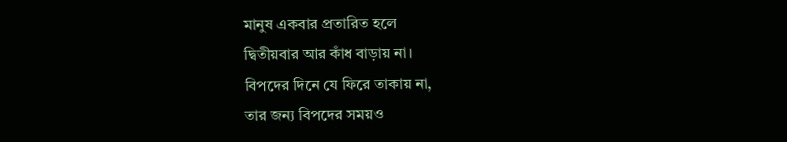মানুষ একবার প্রতারিত হলে
দ্বিতীয়বার আর কাঁধ বাড়ায় না।
বিপদের দিনে যে ফিরে তাকায় না,
তার জন্য বিপদের সময়ও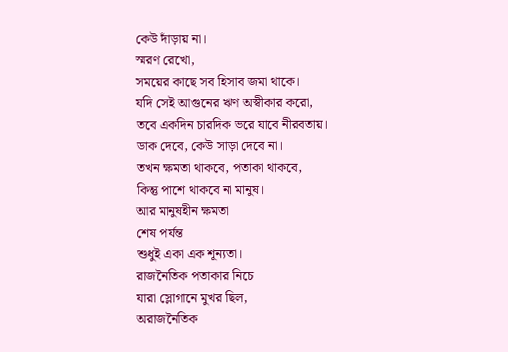কেউ দাঁড়ায় না।
স্মরণ রেখো,
সময়ের কাছে সব হিসাব জমা থাকে।
যদি সেই আগুনের ঋণ অস্বীকার করো,
তবে একদিন চারদিক ভরে যাবে নীরবতায়।
ডাক দেবে, কেউ সাড়া দেবে না।
তখন ক্ষমতা থাকবে, পতাকা থাকবে,
কিন্তু পাশে থাকবে না মানুষ।
আর মানুষহীন ক্ষমতা
শেষ পর্যন্ত
শুধুই একা এক শূন্যতা।
রাজনৈতিক পতাকার নিচে
যারা স্লোগানে মুখর ছিল,
অরাজনৈতিক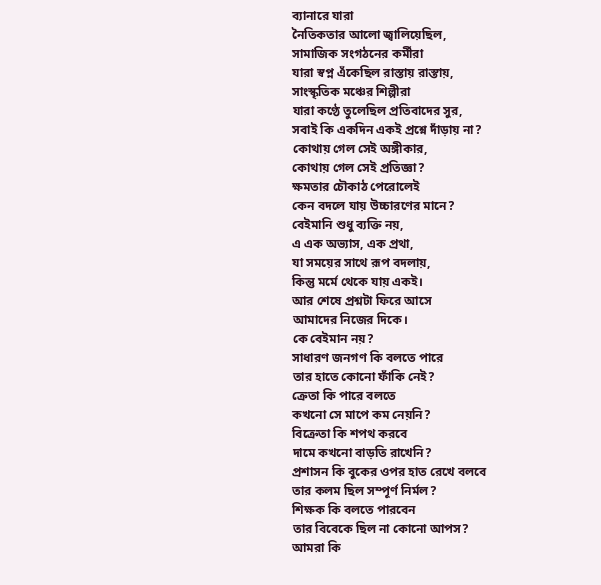ব্যানারে যারা
নৈতিকতার আলো জ্বালিয়েছিল,
সামাজিক সংগঠনের কর্মীরা
যারা স্বপ্ন এঁকেছিল রাস্তায় রাস্তায়,
সাংস্কৃতিক মঞ্চের শিল্পীরা
যারা কণ্ঠে তুলেছিল প্রতিবাদের সুর,
সবাই কি একদিন একই প্রশ্নে দাঁড়ায় না?
কোথায় গেল সেই অঙ্গীকার,
কোথায় গেল সেই প্রতিজ্ঞা?
ক্ষমতার চৌকাঠ পেরোলেই
কেন বদলে যায় উচ্চারণের মানে?
বেইমানি শুধু ব্যক্তি নয়,
এ এক অভ্যাস, এক প্রথা,
যা সময়ের সাথে রূপ বদলায়,
কিন্তু মর্মে থেকে যায় একই।
আর শেষে প্রশ্নটা ফিরে আসে
আমাদের নিজের দিকে।
কে বেইমান নয়?
সাধারণ জনগণ কি বলতে পারে
তার হাতে কোনো ফাঁকি নেই?
ক্রেতা কি পারে বলতে
কখনো সে মাপে কম নেয়নি?
বিক্রেতা কি শপথ করবে
দামে কখনো বাড়তি রাখেনি?
প্রশাসন কি বুকের ওপর হাত রেখে বলবে
তার কলম ছিল সম্পূর্ণ নির্মল?
শিক্ষক কি বলতে পারবেন
তার বিবেকে ছিল না কোনো আপস?
আমরা কি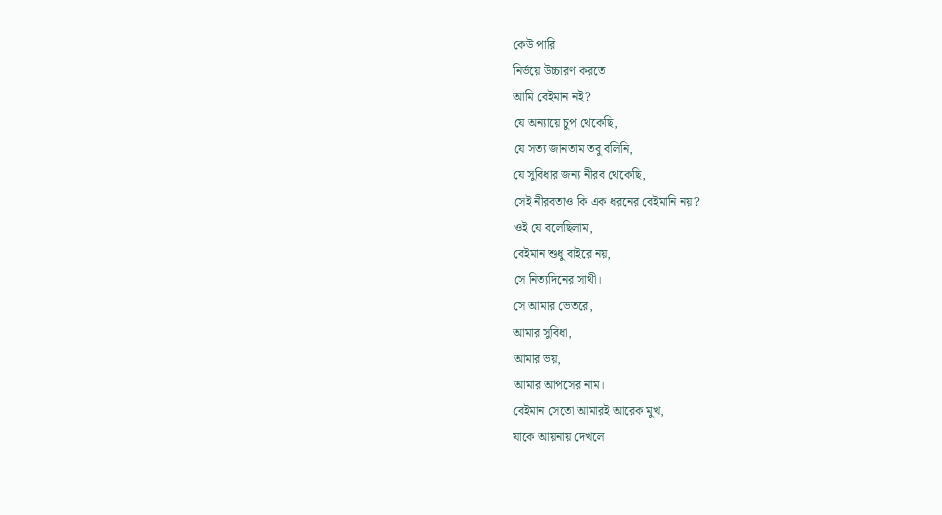কেউ পারি
নির্ভয়ে উচ্চারণ করতে
আমি বেইমান নই?
যে অন্যায়ে চুপ থেকেছি,
যে সত্য জানতাম তবু বলিনি,
যে সুবিধার জন্য নীরব থেকেছি,
সেই নীরবতাও কি এক ধরনের বেইমানি নয়?
ওই যে বলেছিলাম,
বেইমান শুধু বাইরে নয়,
সে নিত্যদিনের সাথী।
সে আমার ভেতরে,
আমার সুবিধা,
আমার ভয়,
আমার আপসের নাম।
বেইমান সেতো আমারই আরেক মুখ,
যাকে আয়নায় দেখলে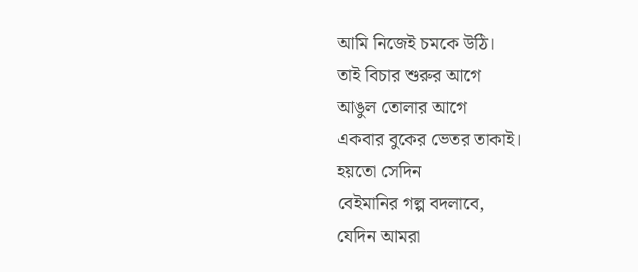আমি নিজেই চমকে উঠি।
তাই বিচার শুরুর আগে
আঙুল তোলার আগে
একবার বুকের ভেতর তাকাই।
হয়তো সেদিন
বেইমানির গল্প বদলাবে,
যেদিন আমরা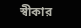স্বীকার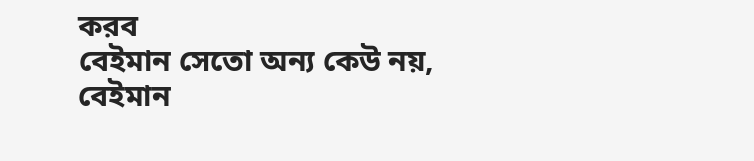করব
বেইমান সেতো অন্য কেউ নয়,
বেইমান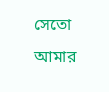সেতো আমার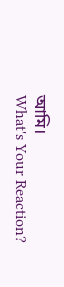আমি।
What's Your Reaction?